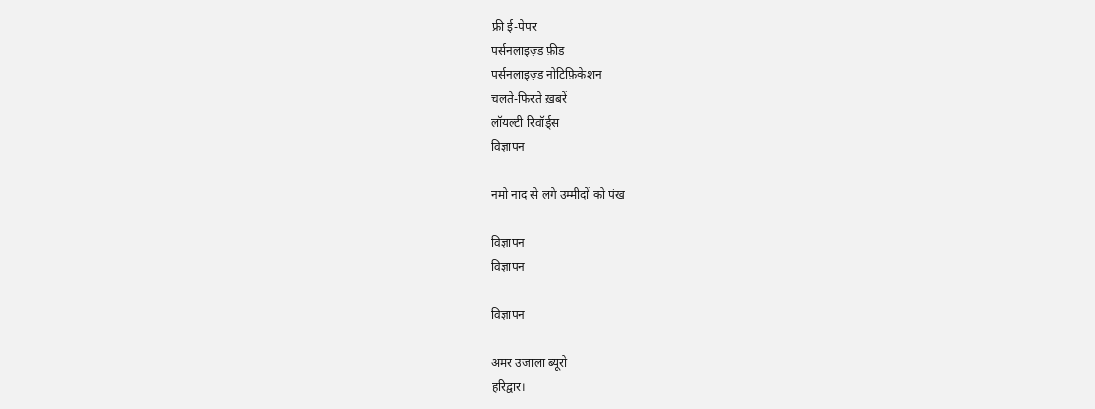फ्री ई-पेपर
पर्सनलाइज़्ड फ़ीड
पर्सनलाइज़्ड नोटिफ़िकेशन
चलते-फिरते ख़बरें
लॉयल्टी रिवॉर्ड्स
विज्ञापन

नमो नाद से लगे उम्मीदों को पंख

विज्ञापन
विज्ञापन

विज्ञापन

अमर उजाला ब्यूरो
हरिद्वार।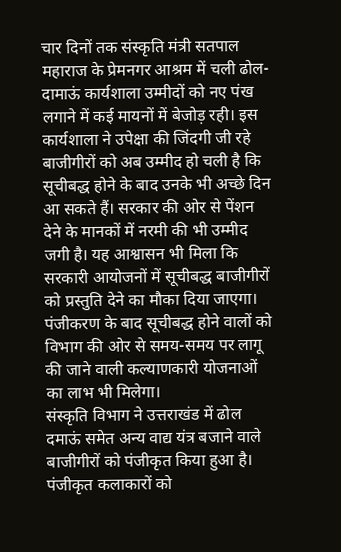चार दिनों तक संस्कृति मंत्री सतपाल महाराज के प्रेमनगर आश्रम में चली ढोल-दामाऊं कार्यशाला उम्मीदों को नए पंख लगाने में कई मायनों में बेजोड़ रही। इस कार्यशाला ने उपेक्षा की जिंदगी जी रहे बाजीगीरों को अब उम्मीद हो चली है कि सूचीबद्ध होने के बाद उनके भी अच्छे दिन आ सकते हैं। सरकार की ओर से पेंशन देने के मानकों में नरमी की भी उम्मीद जगी है। यह आश्वासन भी मिला कि सरकारी आयोजनों में सूचीबद्ध बाजीगीरों को प्रस्तुति देने का मौका दिया जाएगा। पंजीकरण के बाद सूचीबद्ध होने वालों को विभाग की ओर से समय-समय पर लागू की जाने वाली कल्याणकारी योजनाओं का लाभ भी मिलेगा।
संस्कृति विभाग ने उत्तराखंड में ढोल दमाऊं समेत अन्य वाद्य यंत्र बजाने वाले बाजीगीरों को पंजीकृत किया हुआ है। पंजीकृत कलाकारों को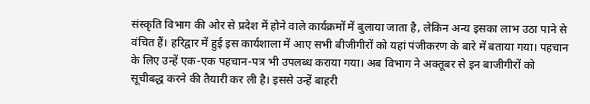संस्कृति विभाग की ओर से प्रदेश में होने वाले कार्यक्रमों में बुलाया जाता है, लेकिन अन्य इसका लाभ उठा पाने से वंचित हैं। हरिद्वार में हुई इस कार्यशाला में आए सभी बीजीगीरों को यहां पंजीकरण के बारे में बताया गया। पहचान के लिए उन्हें एक-एक पहचान-पत्र भी उपलब्ध कराया गया। अब विभाग ने अक्तूबर से इन बाजीगीरों को सूचीबद्ध करने की तैयारी कर ली है। इससे उन्हें बाहरी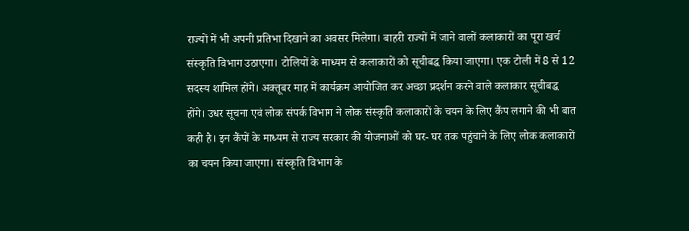राज्यों में भी अपनी प्रतिभा दिखाने का अवसर मिलेगा। बाहरी राज्यों में जाने वालों कलाकारों का पूरा खर्च संस्कृति विभाग उठाएगा। टोलियों के माध्यम से कलाकारों को सूचीबद्ध किया जाएगा। एक टोली में 8 से 12 सदस्य शामिल होंगे। अक्तूबर माह में कार्यक्रम आयोजित कर अच्छा प्रदर्शन करने वाले कलाकार सूचीबद्ध होंगे। उधर सूचना एवं लोक संपर्क विभाग ने लोक संस्कृति कलाकारों के चयन के लिए कैंप लगाने की भी बात कही है। इन कैंपों के माध्यम से राज्य सरकार की योजनाओं को घर- घर तक पहुंचाने के लिए लोक कलाकारों का चयन किया जाएगा। संस्कृति विभाग के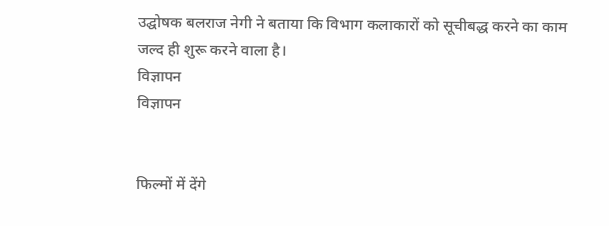उद्घोषक बलराज नेगी ने बताया कि विभाग कलाकारों को सूचीबद्ध करने का काम जल्द ही शुरू करने वाला है।
विज्ञापन
विज्ञापन


फिल्मों में देंगे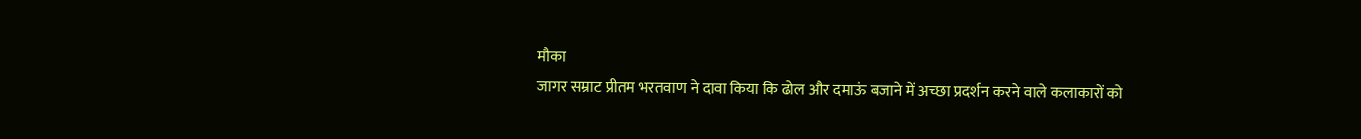मौका
जागर सम्राट प्रीतम भरतवाण ने दावा किया कि ढोल और दमाऊं बजाने में अच्छा प्रदर्शन करने वाले कलाकारों को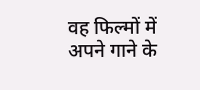वह फिल्मों में अपने गाने के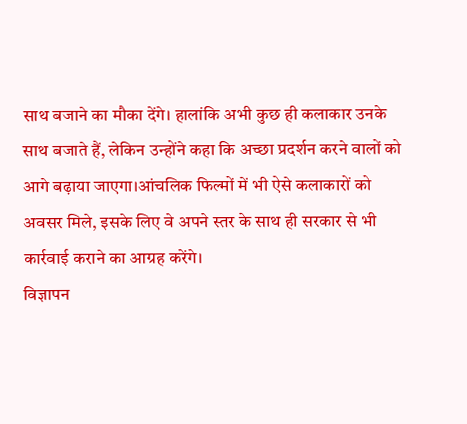साथ बजाने का मौका देंगे। हालांकि अभी कुछ ही कलाकार उनके साथ बजाते हैं, लेकिन उन्होंने कहा कि अच्छा प्रदर्शन करने वालों को आगे बढ़ाया जाएगा।आंचलिक फिल्मों में भी ऐसे कलाकारों को अवसर मिले, इसके लिए वे अपने स्तर के साथ ही सरकार से भी कार्रवाई कराने का आग्रह करेंगे।
विज्ञापन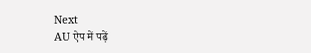Next
AU ऐप में पढ़ें